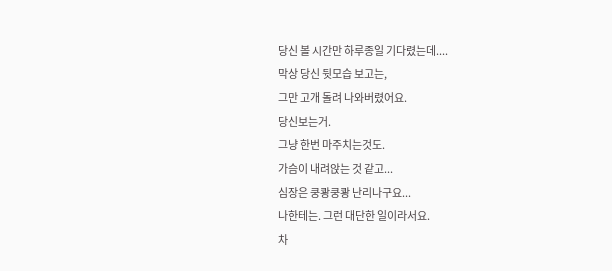당신 볼 시간만 하루종일 기다렸는데....
막상 당신 뒷모습 보고는,
그만 고개 돌려 나와버렸어요.
당신보는거.
그냥 한번 마주치는것도.
가슴이 내려앉는 것 같고...
심장은 쿵쾅쿵쾅 난리나구요...
나한테는. 그런 대단한 일이라서요.
차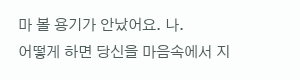마 볼 용기가 안났어요. 나.
어떻게 하면 당신을 마음속에서 지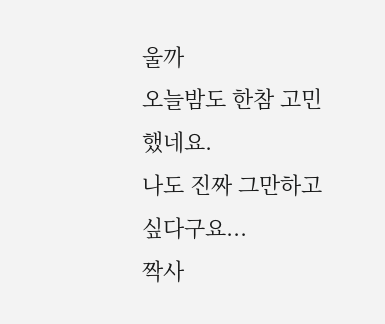울까
오늘밤도 한참 고민했네요.
나도 진짜 그만하고싶다구요...
짝사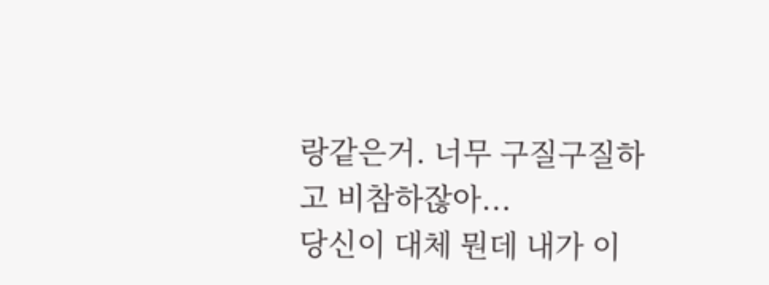랑같은거. 너무 구질구질하고 비참하잖아...
당신이 대체 뭔데 내가 이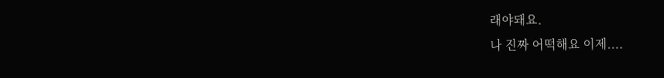래야돼요.
나 진짜 어떡해요 이제....